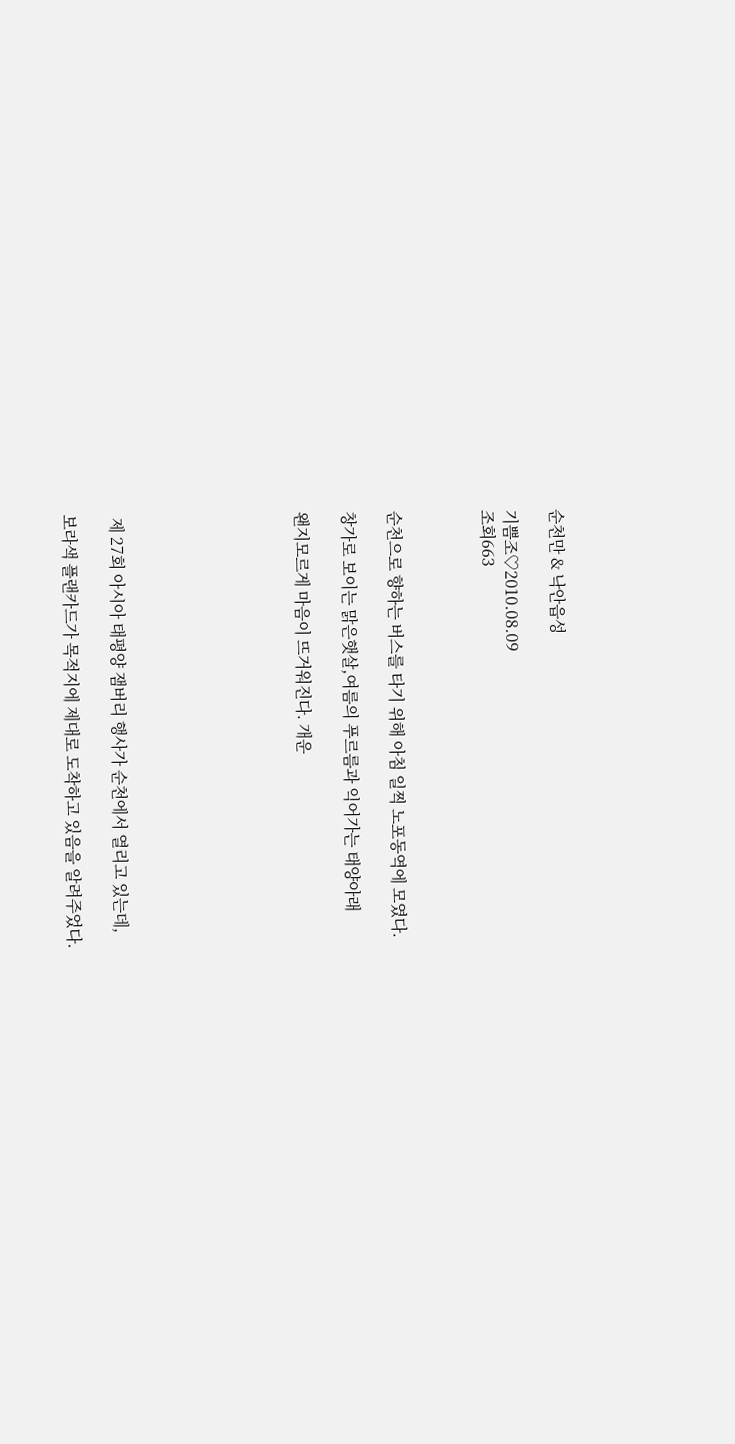순천만 & 낙안읍성

기쁨조♡2010.08.09
조회663



순천으로 향하는 버스를 타기 위해 아침 일찍 노포동역에 모였다.

창가로 보이는 맑은햇살,여름의 푸르름과 익어가는 태양아래

왠지모르게 마음이 뜨거워진다. 개운







 제 27회 아시아 태평양 잼버리 행사가 순천에서 열리고 있는데,

보라색 플랜카드가 목적지에 제대로 도착하고 있음을 알려주었다.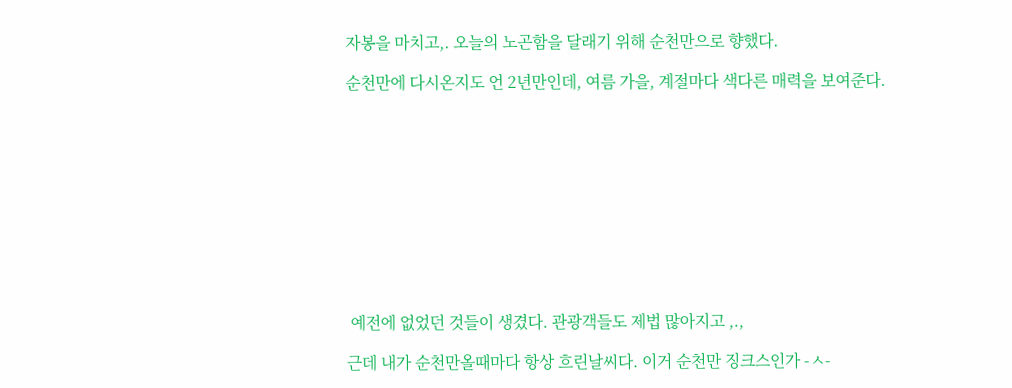자봉을 마치고,. 오늘의 노곤함을 달래기 위해 순천만으로 향했다.

순천만에 다시온지도 언 2년만인데, 여름 가을, 계절마다 색다른 매력을 보여준다.











 예전에 없었던 것들이 생겼다. 관광객들도 제법 많아지고 ,.,

근데 내가 순천만올때마다 항상 흐린날씨다. 이거 순천만 징크스인가 -ㅅ-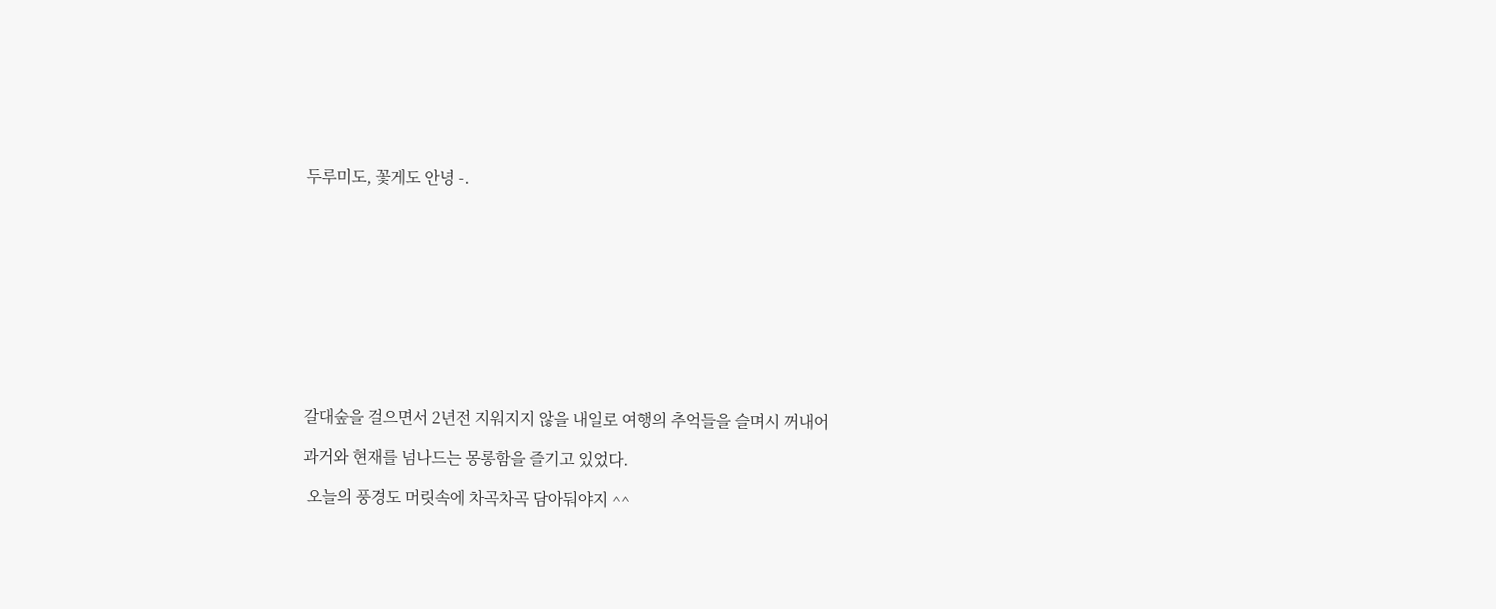두루미도, 꽃게도 안녕 -.











갈대숲을 걸으면서 2년전 지워지지 않을 내일로 여행의 추억들을 슬며시 꺼내어

과거와 현재를 넘나드는 몽롱함을 즐기고 있었다.

 오늘의 풍경도 머릿속에 차곡차곡 담아둬야지 ^^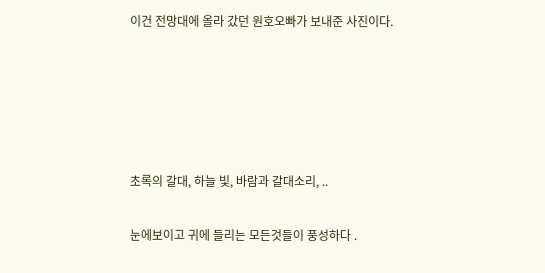이건 전망대에 올라 갔던 원호오빠가 보내준 사진이다.





초록의 갈대, 하늘 빛, 바람과 갈대소리, ..

눈에보이고 귀에 들리는 모든것들이 풍성하다 .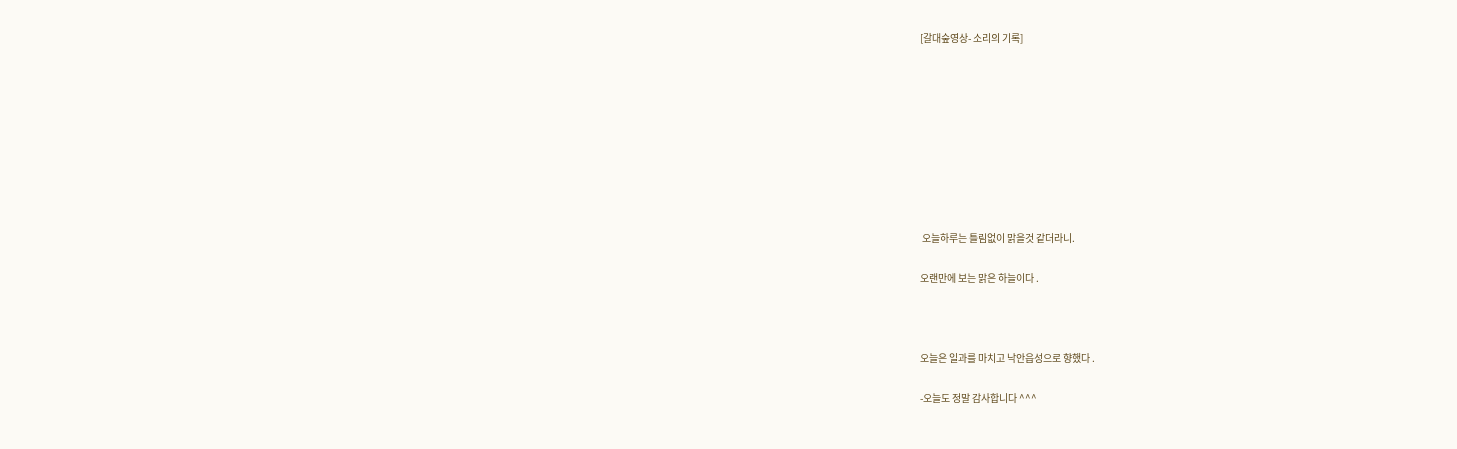[갈대숲영상- 소리의 기록]









 오늘하루는 틀림없이 맑을것 같더라니.

오랜만에 보는 맑은 하늘이다 .



오늘은 일과를 마치고 낙안읍성으로 향했다 .

-오늘도 정말 감사합니다 ^^^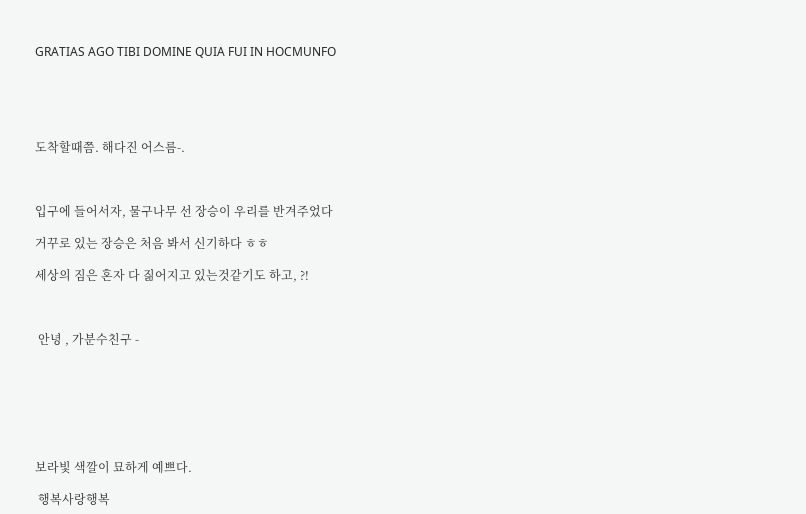GRATIAS AGO TIBI DOMINE QUIA FUI IN HOCMUNFO





도착할때쯤. 해다진 어스름-.



입구에 들어서자, 물구나무 선 장승이 우리를 반겨주었다

거꾸로 있는 장승은 처음 봐서 신기하다 ㅎㅎ

세상의 짐은 혼자 다 짊어지고 있는것같기도 하고, ?!



 안녕 , 가분수친구 -







보라빛 색깔이 묘하게 예쁘다.

 행복사랑행복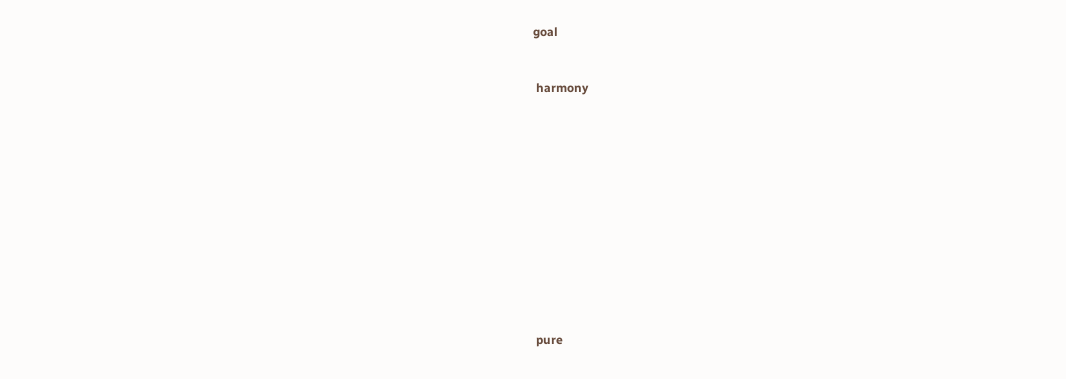goal



 harmony

















 pure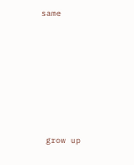same











 grow up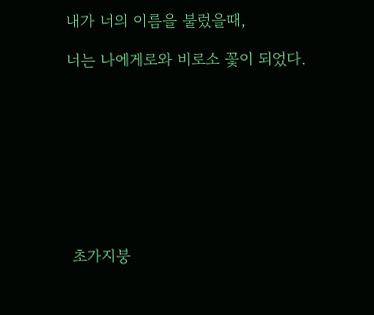내가 너의 이름을 불렀을때,

너는 나에게로와 비로소 꽃이 되었다.









 초가지붕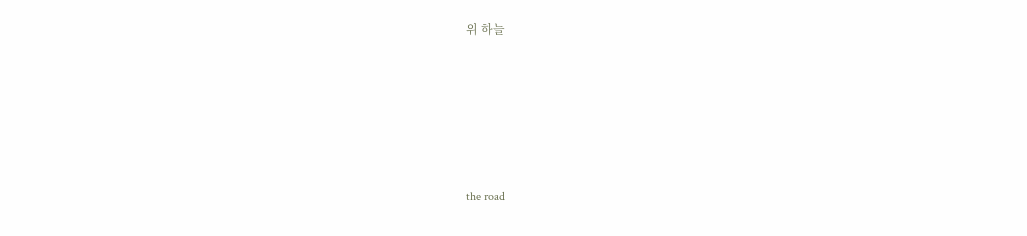위 하늘







the road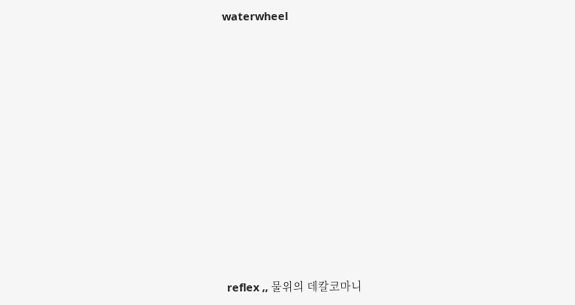waterwheel













 reflex ,, 물위의 데칼코마니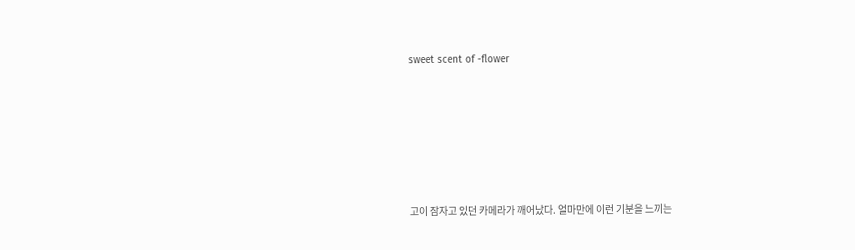sweet scent of -flower







고이 잠자고 있던 카메라가 깨어났다. 얼마만에 이런 기분을 느끼는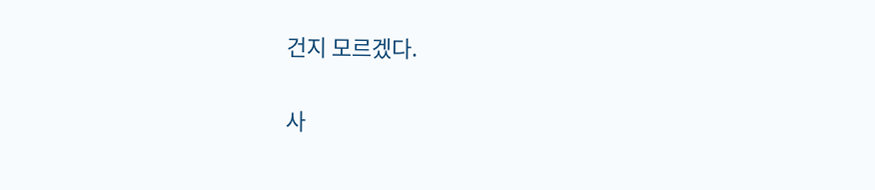건지 모르겠다.

사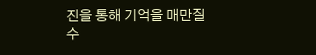진을 통해 기억을 매만질수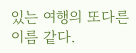있는 여행의 또다른 이름 같다.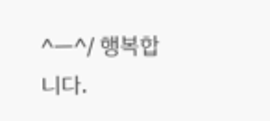^ㅡ^/ 행복합니다.